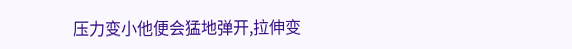压力变小他便会猛地弹开,拉伸变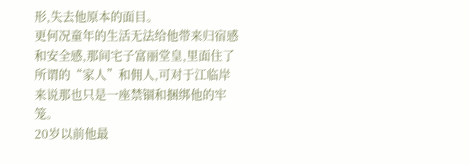形,失去他原本的面目。
更何况童年的生活无法给他带来归宿感和安全感,那间宅子富丽堂皇,里面住了所谓的“家人”和佣人,可对于江临岸来说那也只是一座禁锢和捆绑他的牢笼。
20岁以前他最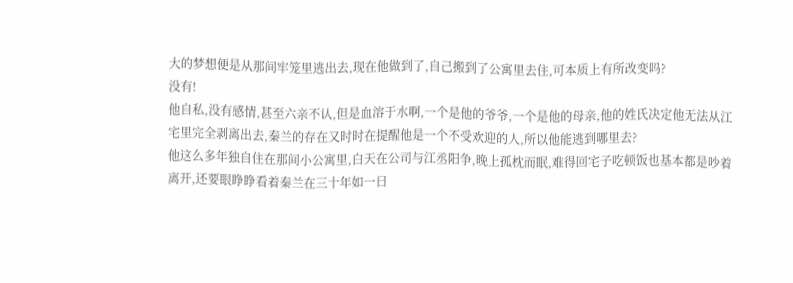大的梦想便是从那间牢笼里逃出去,现在他做到了,自己搬到了公寓里去住,可本质上有所改变吗?
没有!
他自私,没有感情,甚至六亲不认,但是血溶于水啊,一个是他的爷爷,一个是他的母亲,他的姓氏决定他无法从江宅里完全剥离出去,秦兰的存在又时时在提醒他是一个不受欢迎的人,所以他能逃到哪里去?
他这么多年独自住在那间小公寓里,白天在公司与江丞阳争,晚上孤枕而眠,难得回宅子吃顿饭也基本都是吵着离开,还要眼睁睁看着秦兰在三十年如一日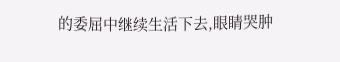的委屈中继续生活下去,眼睛哭肿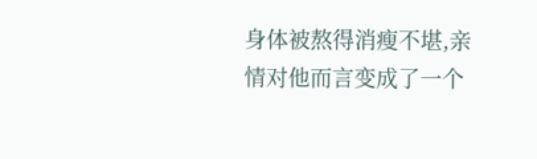身体被熬得消瘦不堪,亲情对他而言变成了一个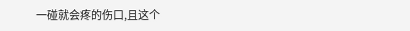一碰就会疼的伤口,且这个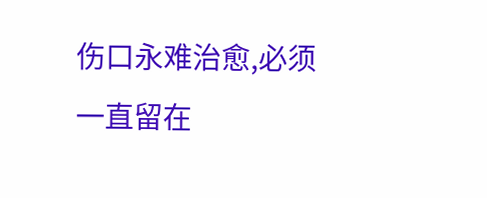伤口永难治愈,必须一直留在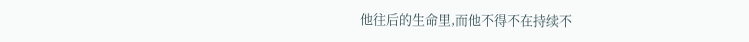他往后的生命里,而他不得不在持续不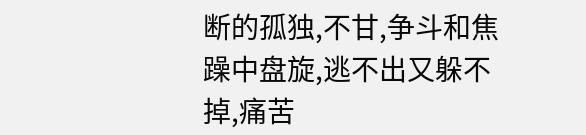断的孤独,不甘,争斗和焦躁中盘旋,逃不出又躲不掉,痛苦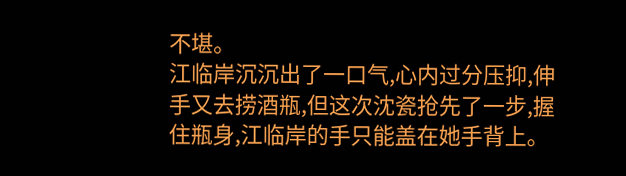不堪。
江临岸沉沉出了一口气,心内过分压抑,伸手又去捞酒瓶,但这次沈瓷抢先了一步,握住瓶身,江临岸的手只能盖在她手背上。